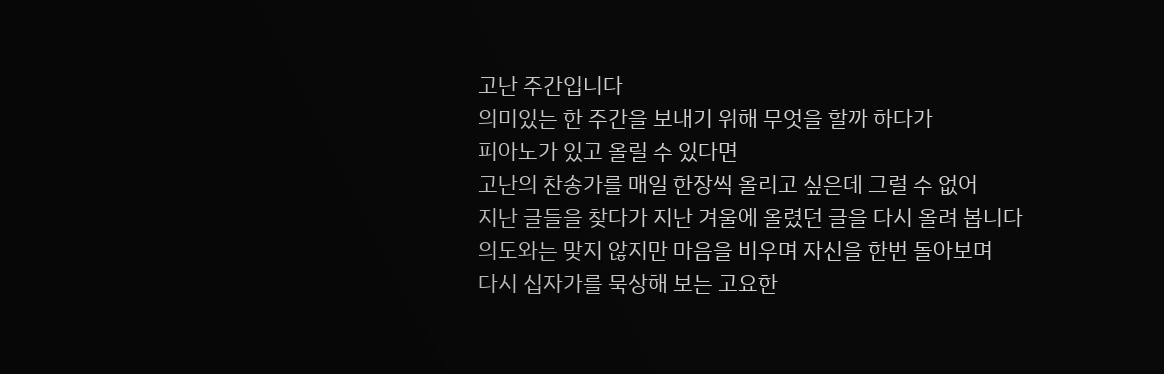고난 주간입니다
의미있는 한 주간을 보내기 위해 무엇을 할까 하다가
피아노가 있고 올릴 수 있다면
고난의 찬송가를 매일 한장씩 올리고 싶은데 그럴 수 없어
지난 글들을 찾다가 지난 겨울에 올렸던 글을 다시 올려 봅니다
의도와는 맞지 않지만 마음을 비우며 자신을 한번 돌아보며
다시 십자가를 묵상해 보는 고요한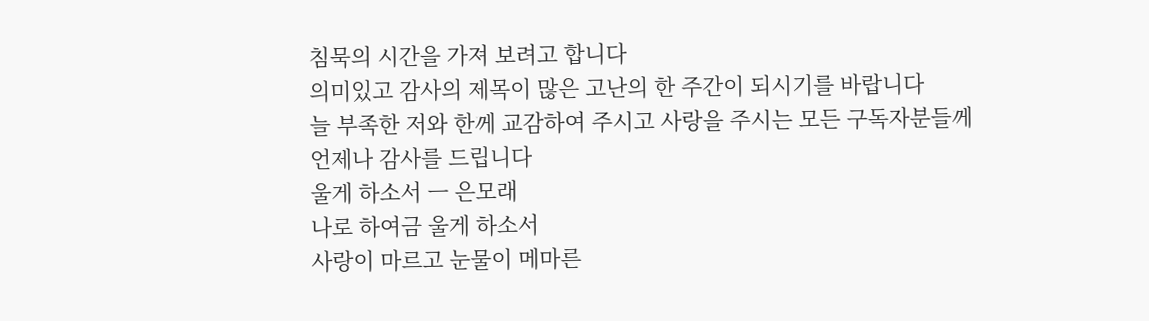침묵의 시간을 가져 보려고 합니다
의미있고 감사의 제목이 많은 고난의 한 주간이 되시기를 바랍니다
늘 부족한 저와 한께 교감하여 주시고 사랑을 주시는 모든 구독자분들께
언제나 감사를 드립니다
울게 하소서 ㅡ 은모래
나로 하여금 울게 하소서
사랑이 마르고 눈물이 메마른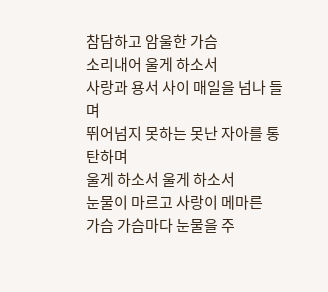참담하고 암울한 가슴
소리내어 울게 하소서
사랑과 용서 사이 매일을 넘나 들며
뛰어넘지 못하는 못난 자아를 통탄하며
울게 하소서 울게 하소서
눈물이 마르고 사랑이 메마른
가슴 가슴마다 눈물을 주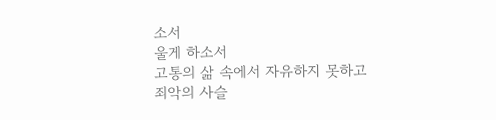소서
울게 하소서
고통의 삶 속에서 자유하지 못하고
죄악의 사슬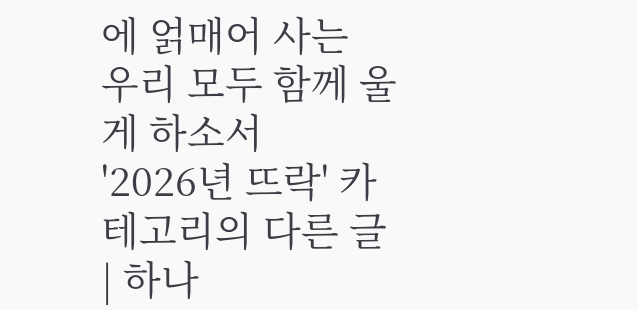에 얽매어 사는
우리 모두 함께 울게 하소서
'2026년 뜨락' 카테고리의 다른 글
| 하나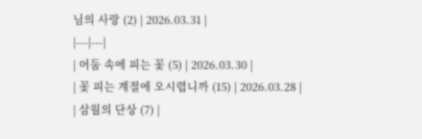님의 사랑 (2) | 2026.03.31 |
|---|---|
| 어둠 속에 피는 꽃 (5) | 2026.03.30 |
| 꽃 피는 계절에 오시렵니까 (15) | 2026.03.28 |
| 삼월의 단상 (7) |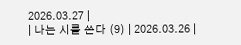2026.03.27 |
| 나는 시를 쓴다 (9) | 2026.03.26 |